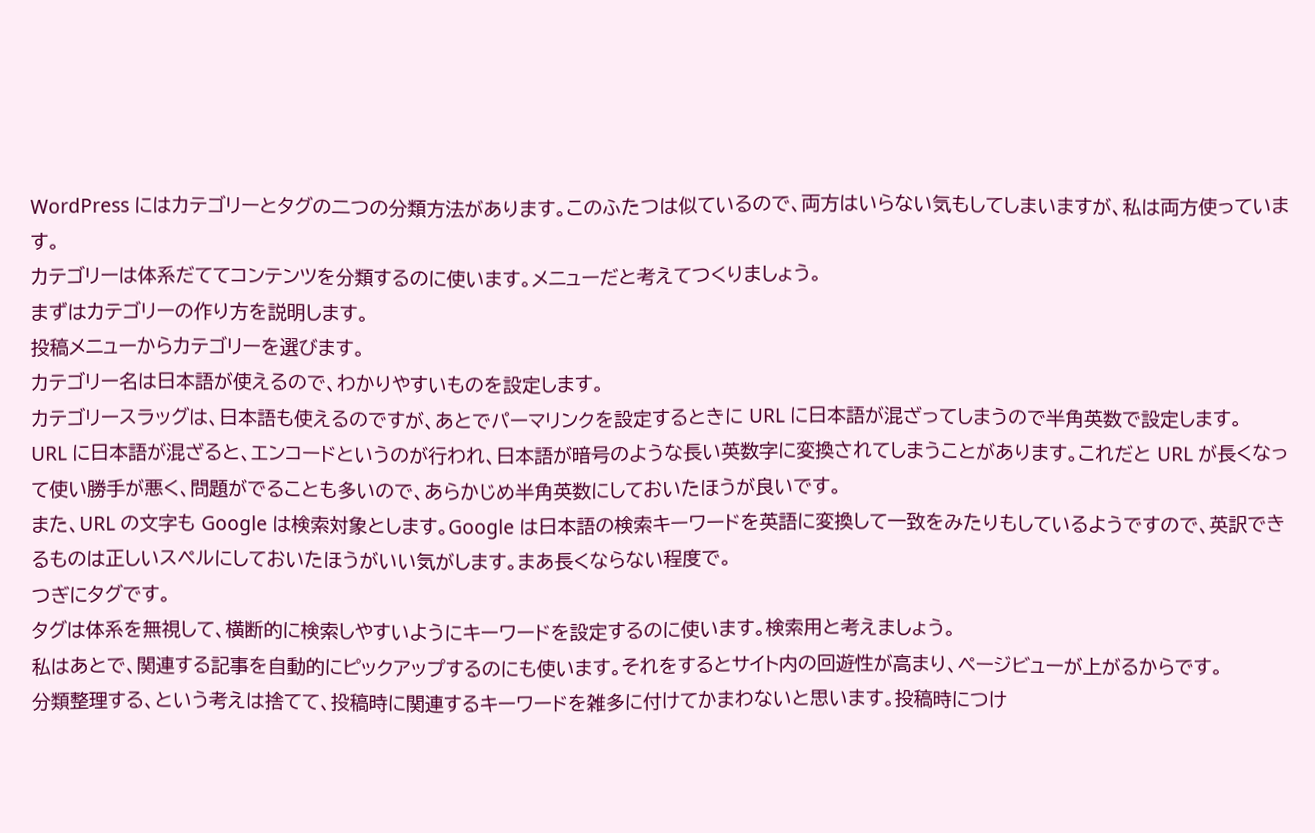WordPress にはカテゴリーとタグの二つの分類方法があります。このふたつは似ているので、両方はいらない気もしてしまいますが、私は両方使っています。
カテゴリーは体系だててコンテンツを分類するのに使います。メニューだと考えてつくりましょう。
まずはカテゴリーの作り方を説明します。
投稿メニューからカテゴリーを選びます。
カテゴリー名は日本語が使えるので、わかりやすいものを設定します。
カテゴリースラッグは、日本語も使えるのですが、あとでパーマリンクを設定するときに URL に日本語が混ざってしまうので半角英数で設定します。
URL に日本語が混ざると、エンコードというのが行われ、日本語が暗号のような長い英数字に変換されてしまうことがあります。これだと URL が長くなって使い勝手が悪く、問題がでることも多いので、あらかじめ半角英数にしておいたほうが良いです。
また、URL の文字も Google は検索対象とします。Google は日本語の検索キーワードを英語に変換して一致をみたりもしているようですので、英訳できるものは正しいスペルにしておいたほうがいい気がします。まあ長くならない程度で。
つぎにタグです。
タグは体系を無視して、横断的に検索しやすいようにキーワードを設定するのに使います。検索用と考えましょう。
私はあとで、関連する記事を自動的にピックアップするのにも使います。それをするとサイト内の回遊性が高まり、ページビューが上がるからです。
分類整理する、という考えは捨てて、投稿時に関連するキーワードを雑多に付けてかまわないと思います。投稿時につけ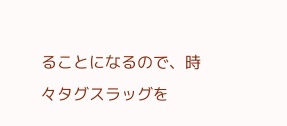ることになるので、時々タグスラッグを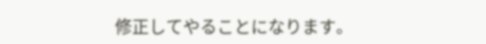修正してやることになります。